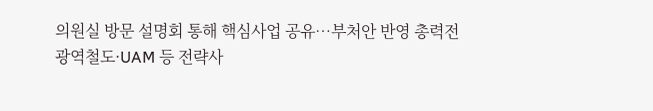의원실 방문 설명회 통해 핵심사업 공유…부처안 반영 총력전
광역철도·UAM 등 전략사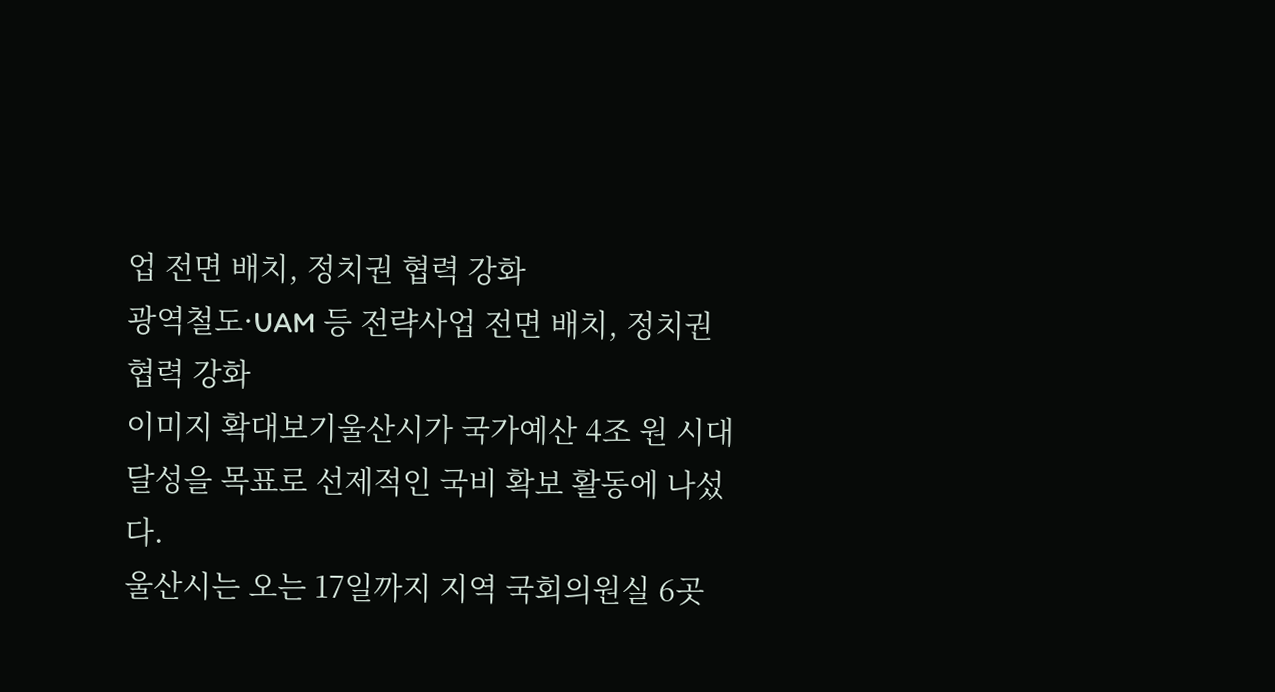업 전면 배치, 정치권 협력 강화
광역철도·UAM 등 전략사업 전면 배치, 정치권 협력 강화
이미지 확대보기울산시가 국가예산 4조 원 시대 달성을 목표로 선제적인 국비 확보 활동에 나섰다.
울산시는 오는 17일까지 지역 국회의원실 6곳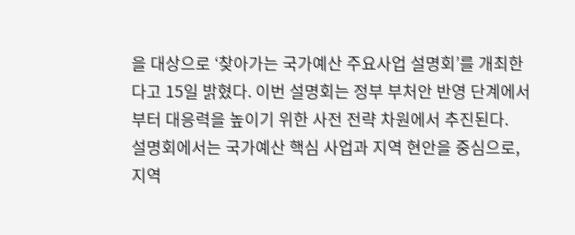을 대상으로 ‘찾아가는 국가예산 주요사업 설명회’를 개최한다고 15일 밝혔다. 이번 설명회는 정부 부처안 반영 단계에서부터 대응력을 높이기 위한 사전 전략 차원에서 추진된다.
설명회에서는 국가예산 핵심 사업과 지역 현안을 중심으로, 지역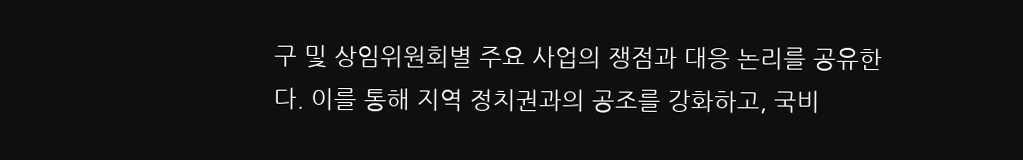구 및 상임위원회별 주요 사업의 쟁점과 대응 논리를 공유한다. 이를 통해 지역 정치권과의 공조를 강화하고, 국비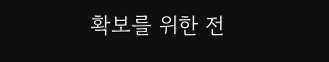확보를 위한 전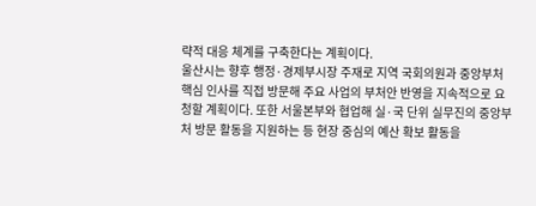략적 대응 체계를 구축한다는 계획이다.
울산시는 향후 행정·경제부시장 주재로 지역 국회의원과 중앙부처 핵심 인사를 직접 방문해 주요 사업의 부처안 반영을 지속적으로 요청할 계획이다. 또한 서울본부와 협업해 실·국 단위 실무진의 중앙부처 방문 활동을 지원하는 등 현장 중심의 예산 확보 활동을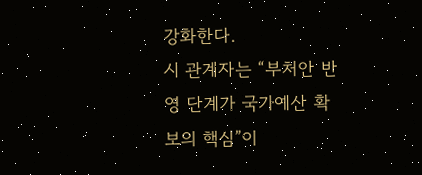강화한다.
시 관계자는 “부처안 반영 단계가 국가예산 확보의 핵심”이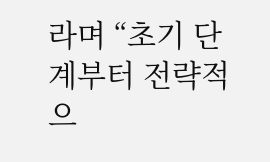라며 “초기 단계부터 전략적으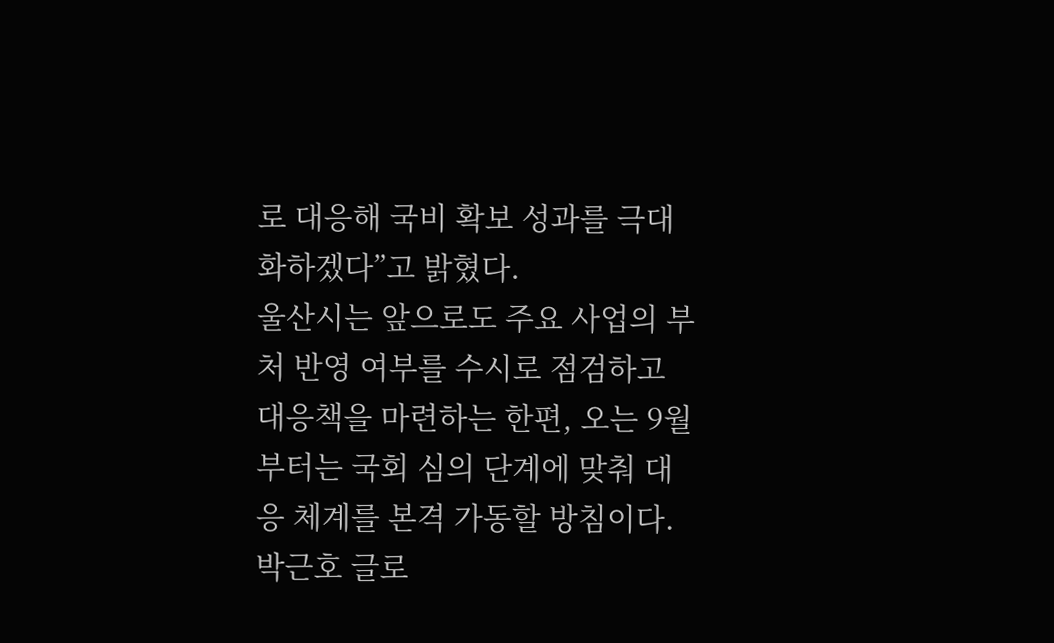로 대응해 국비 확보 성과를 극대화하겠다”고 밝혔다.
울산시는 앞으로도 주요 사업의 부처 반영 여부를 수시로 점검하고 대응책을 마련하는 한편, 오는 9월부터는 국회 심의 단계에 맞춰 대응 체계를 본격 가동할 방침이다.
박근호 글로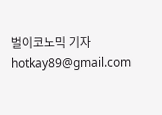벌이코노믹 기자 hotkay89@gmail.com